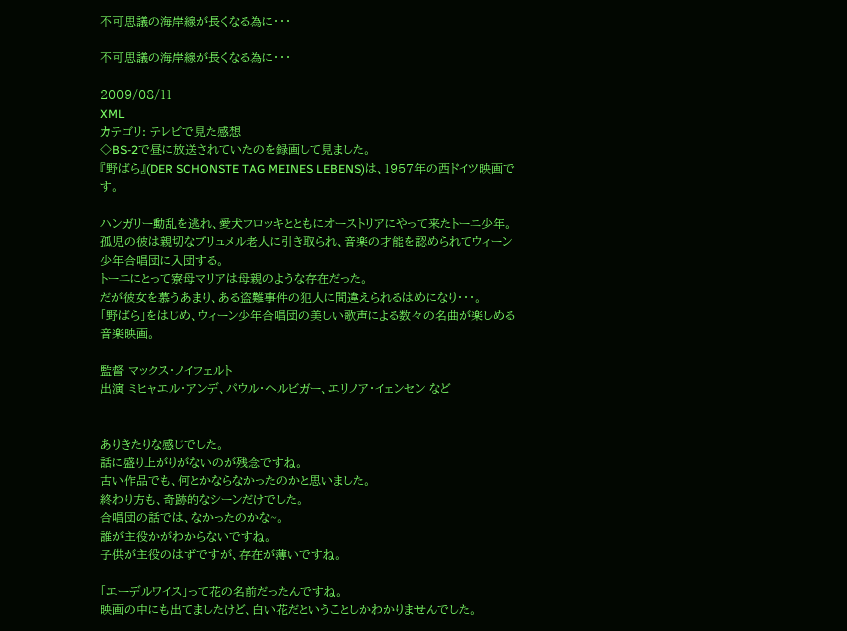不可思議の海岸線が長くなる為に・・・

不可思議の海岸線が長くなる為に・・・

2009/08/11
XML
カテゴリ: テレビで見た感想
◇BS-2で昼に放送されていたのを録画して見ました。
『野ばら』(DER SCHONSTE TAG MEINES LEBENS)は、1957年の西ドイツ映画です。

ハンガリー動乱を逃れ、愛犬フロッキとともにオーストリアにやって来たトーニ少年。
孤児の彼は親切なブリュメル老人に引き取られ、音楽の才能を認められてウィーン少年合唱団に入団する。
トーニにとって寮母マリアは母親のような存在だった。
だが彼女を慕うあまり、ある盗難事件の犯人に間違えられるはめになり・・・。
「野ばら」をはじめ、ウィーン少年合唱団の美しい歌声による数々の名曲が楽しめる音楽映画。

監督 マックス・ノイフェルト
出演 ミヒャエル・アンデ、パウル・ヘルビガー、エリノア・イェンセン など


ありきたりな感じでした。
話に盛り上がりがないのが残念ですね。
古い作品でも、何とかならなかったのかと思いました。
終わり方も、奇跡的なシーンだけでした。
合唱団の話では、なかったのかな~。
誰が主役かがわからないですね。
子供が主役のはずですが、存在が薄いですね。

「エーデルワイス」って花の名前だったんですね。
映画の中にも出てましたけど、白い花だということしかわかりませんでした。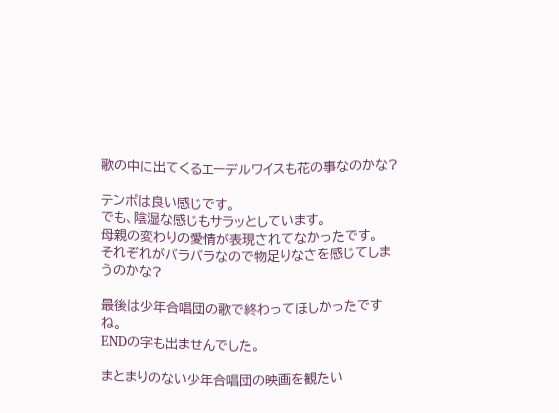歌の中に出てくるエーデルワイスも花の事なのかな?

テンポは良い感じです。
でも、陰湿な感じもサラッとしています。
母親の変わりの愛情が表現されてなかったです。
それぞれがバラバラなので物足りなさを感じてしまうのかな?

最後は少年合唱団の歌で終わってほしかったですね。
ENDの字も出ませんでした。

まとまりのない少年合唱団の映画を観たい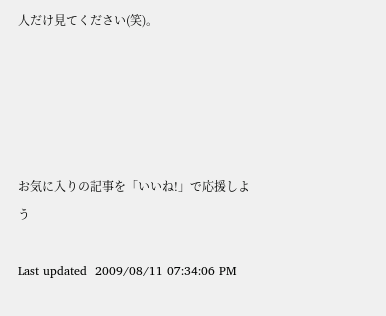人だけ見てください(笑)。





お気に入りの記事を「いいね!」で応援しよう

Last updated  2009/08/11 07:34:06 PM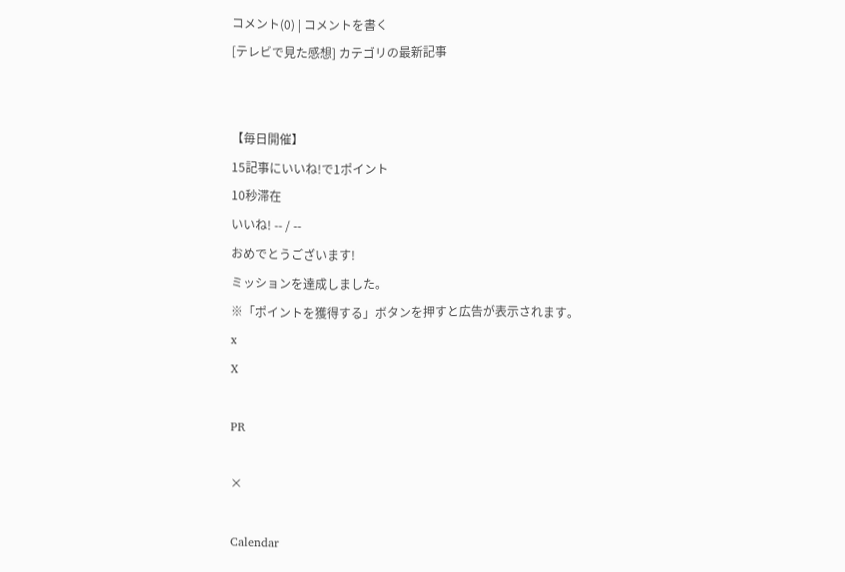コメント(0) | コメントを書く
[テレビで見た感想] カテゴリの最新記事


【毎日開催】
15記事にいいね!で1ポイント
10秒滞在
いいね! -- / --
おめでとうございます!
ミッションを達成しました。
※「ポイントを獲得する」ボタンを押すと広告が表示されます。
x
X

PR

×

Calendar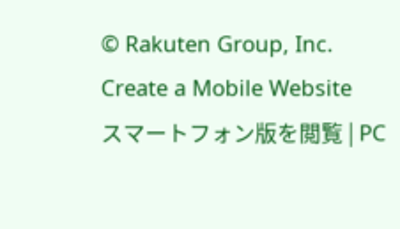© Rakuten Group, Inc.
Create a Mobile Website
スマートフォン版を閲覧 | PC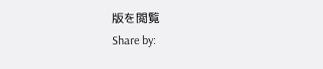版を閲覧
Share by: